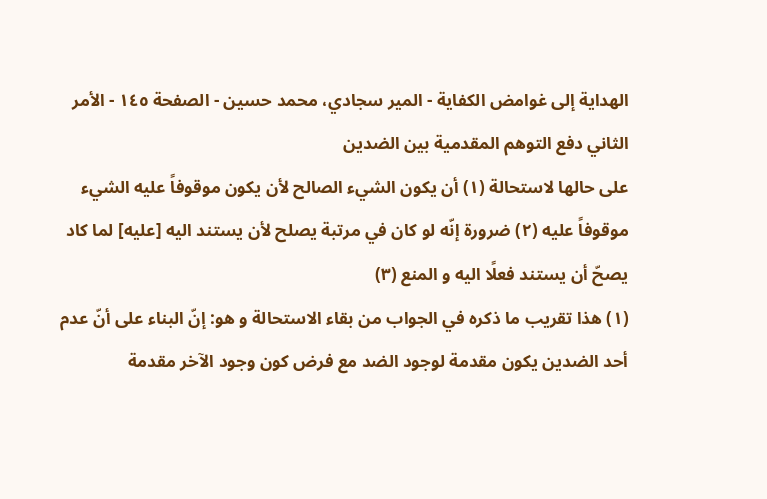الهداية إلى غوامض الكفاية - المير سجادي، محمد حسين - الصفحة ١٤٥ - الأمر الثاني دفع التوهم المقدمية بين الضدين
على حالها لاستحالة (١) أن يكون الشيء الصالح لأن يكون موقوفاً عليه الشيء موقوفاً عليه (٢) ضرورة إنّه لو كان في مرتبة يصلح لأن يستند اليه [عليه] لما كاد يصحّ أن يستند فعلًا اليه و المنع (٣)
(١) هذا تقريب ما ذكره في الجواب من بقاء الاستحالة و هو: إنّ البناء على أنّ عدم أحد الضدين يكون مقدمة لوجود الضد مع فرض كون وجود الآخر مقدمة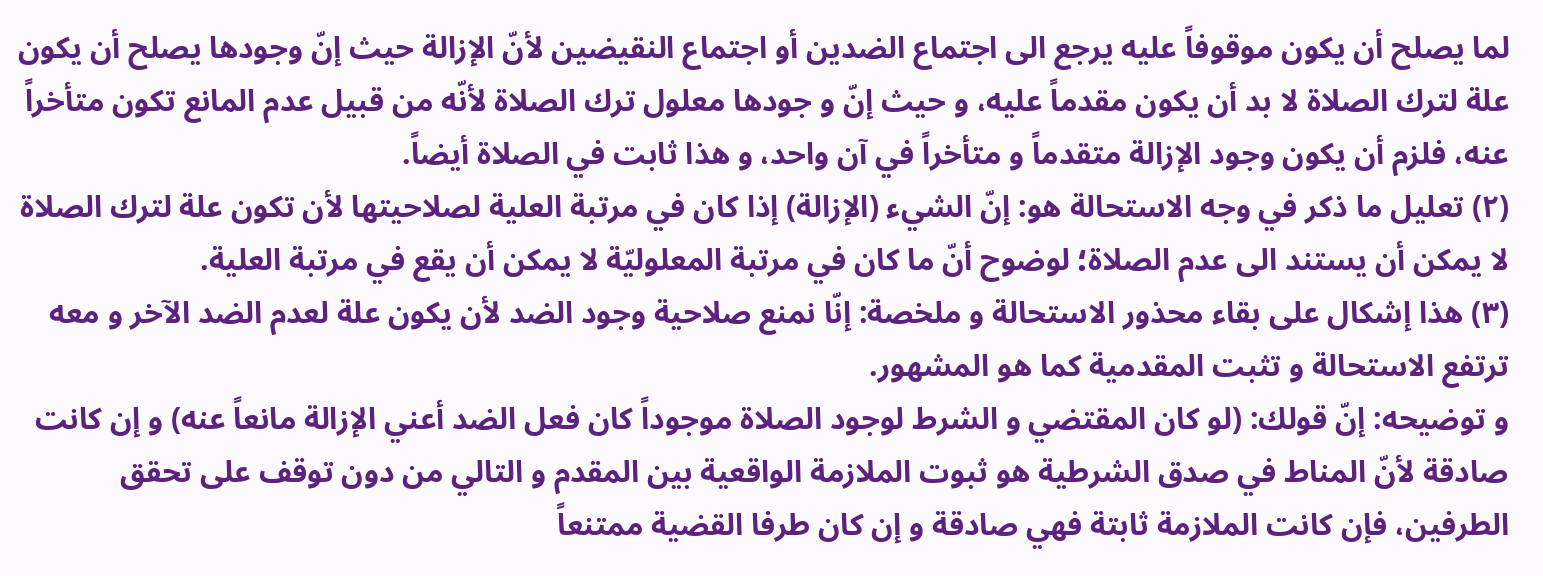لما يصلح أن يكون موقوفاً عليه يرجع الى اجتماع الضدين أو اجتماع النقيضين لأنّ الإزالة حيث إنّ وجودها يصلح أن يكون علة لترك الصلاة لا بد أن يكون مقدماً عليه، و حيث إنّ و جودها معلول ترك الصلاة لأنّه من قبيل عدم المانع تكون متأخراً عنه، فلزم أن يكون وجود الإزالة متقدماً و متأخراً في آن واحد، و هذا ثابت في الصلاة أيضاً.
(٢) تعليل ما ذكر في وجه الاستحالة هو: إنّ الشيء (الإزالة) إذا كان في مرتبة العلية لصلاحيتها لأن تكون علة لترك الصلاة لا يمكن أن يستند الى عدم الصلاة؛ لوضوح أنّ ما كان في مرتبة المعلوليّة لا يمكن أن يقع في مرتبة العلية.
(٣) هذا إشكال على بقاء محذور الاستحالة و ملخصة: إنّا نمنع صلاحية وجود الضد لأن يكون علة لعدم الضد الآخر و معه ترتفع الاستحالة و تثبت المقدمية كما هو المشهور.
و توضيحه: إنّ قولك: (لو كان المقتضي و الشرط لوجود الصلاة موجوداً كان فعل الضد أعني الإزالة مانعاً عنه) و إن كانت صادقة لأنّ المناط في صدق الشرطية هو ثبوت الملازمة الواقعية بين المقدم و التالي من دون توقف على تحقق الطرفين، فإن كانت الملازمة ثابتة فهي صادقة و إن كان طرفا القضية ممتنعاً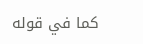كما في قوله